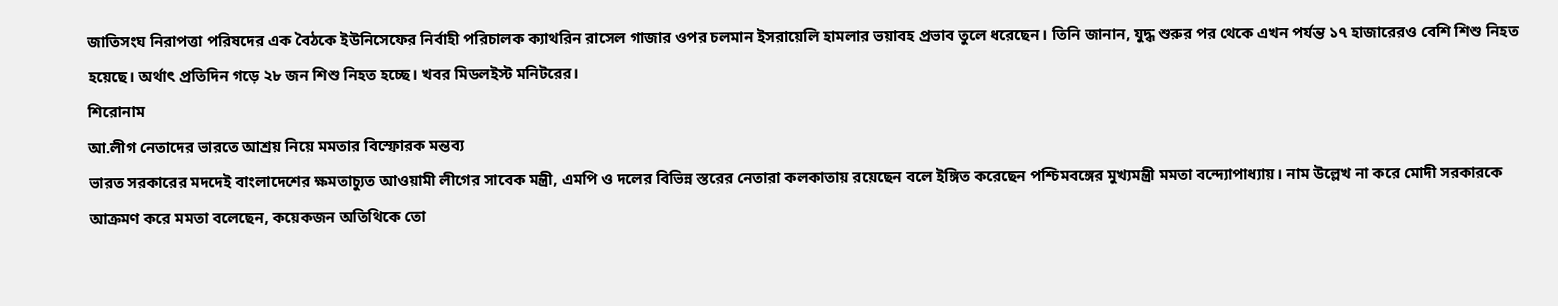জাতিসংঘ নিরাপত্তা পরিষদের এক বৈঠকে ইউনিসেফের নির্বাহী পরিচালক ক্যাথরিন রাসেল গাজার ওপর চলমান ইসরায়েলি হামলার ভয়াবহ প্রভাব তুলে ধরেছেন। তিনি জানান, যুদ্ধ শুরুর পর থেকে এখন পর্যন্ত ১৭ হাজারেরও বেশি শিশু নিহত হয়েছে। অর্থাৎ প্রতিদিন গড়ে ২৮ জন শিশু নিহত হচ্ছে। খবর মিডলইস্ট মনিটরের।
শিরোনাম
আ.লীগ নেতাদের ভারতে আশ্রয় নিয়ে মমতার বিস্ফোরক মন্তব্য
ভারত সরকারের মদদেই বাংলাদেশের ক্ষমতাচ্যুত আওয়ামী লীগের সাবেক মন্ত্রী, এমপি ও দলের বিভিন্ন স্তরের নেতারা কলকাতায় রয়েছেন বলে ইঙ্গিত করেছেন পশ্চিমবঙ্গের মুখ্যমন্ত্রী মমতা বন্দ্যোপাধ্যায়। নাম উল্লেখ না করে মোদী সরকারকে আক্রমণ করে মমতা বলেছেন, কয়েকজন অতিথিকে তো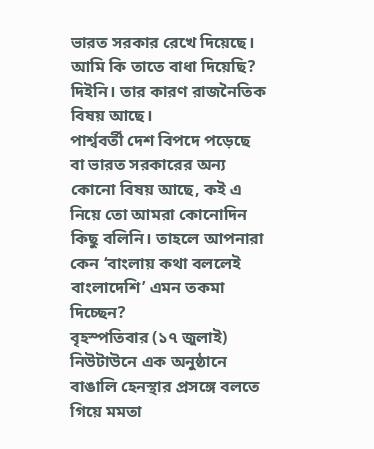ভারত সরকার রেখে দিয়েছে। আমি কি তাতে বাধা দিয়েছি? দিইনি। তার কারণ রাজনৈতিক বিষয় আছে।
পার্শ্ববর্তী দেশ বিপদে পড়েছে বা ভারত সরকারের অন্য কোনো বিষয় আছে, কই এ নিয়ে তো আমরা কোনোদিন কিছু বলিনি। তাহলে আপনারা কেন ‘বাংলায় কথা বললেই বাংলাদেশি’ এমন তকমা দিচ্ছেন?
বৃহস্পতিবার (১৭ জুলাই) নিউটাউনে এক অনুষ্ঠানে বাঙালি হেনস্থার প্রসঙ্গে বলতে গিয়ে মমতা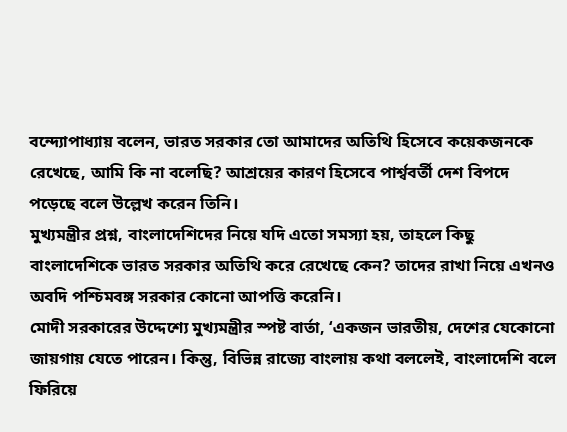বন্দ্যোপাধ্যায় বলেন, ভারত সরকার তো আমাদের অতিথি হিসেবে কয়েকজনকে রেখেছে, আমি কি না বলেছি? আশ্রয়ের কারণ হিসেবে পার্শ্ববর্তী দেশ বিপদে পড়েছে বলে উল্লেখ করেন তিনি।
মুখ্যমন্ত্রীর প্রশ্ন, বাংলাদেশিদের নিয়ে যদি এতো সমস্যা হয়, তাহলে কিছু বাংলাদেশিকে ভারত সরকার অতিথি করে রেখেছে কেন? তাদের রাখা নিয়ে এখনও অবদি পশ্চিমবঙ্গ সরকার কোনো আপত্তি করেনি।
মোদী সরকারের উদ্দেশ্যে মুখ্যমন্ত্রীর স্পষ্ট বার্তা, ‘একজন ভারতীয়, দেশের যেকোনো জায়গায় যেতে পারেন। কিন্তু, বিভিন্ন রাজ্যে বাংলায় কথা বললেই, বাংলাদেশি বলে ফিরিয়ে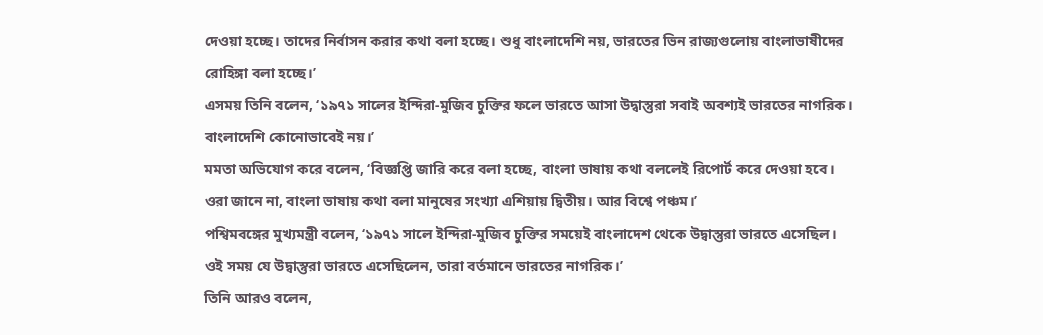দেওয়া হচ্ছে। তাদের নির্বাসন করার কথা বলা হচ্ছে। শুধু বাংলাদেশি নয়, ভারতের ভিন রাজ্যগুলোয় বাংলাভাষীদের রোহিঙ্গা বলা হচ্ছে।’
এসময় তিনি বলেন, ‘১৯৭১ সালের ইন্দিরা-মুজিব চুক্তির ফলে ভারতে আসা উদ্বাস্তুরা সবাই অবশ্যই ভারতের নাগরিক। বাংলাদেশি কোনোভাবেই নয়।’
মমতা অভিযোগ করে বলেন, ‘বিজ্ঞপ্তি জারি করে বলা হচ্ছে, বাংলা ভাষায় কথা বললেই রিপোর্ট করে দেওয়া হবে। ওরা জানে না, বাংলা ভাষায় কথা বলা মানুষের সংখ্যা এশিয়ায় দ্বিতীয়। আর বিশ্বে পঞ্চম।’
পশ্বিমবঙ্গের মুখ্যমন্ত্রী বলেন, ‘১৯৭১ সালে ইন্দিরা-মুজিব চুক্তির সময়েই বাংলাদেশ থেকে উদ্বাস্তুরা ভারতে এসেছিল। ওই সময় যে উদ্বাস্তুরা ভারতে এসেছিলেন, তারা বর্তমানে ভারতের নাগরিক।’
তিনি আরও বলেন,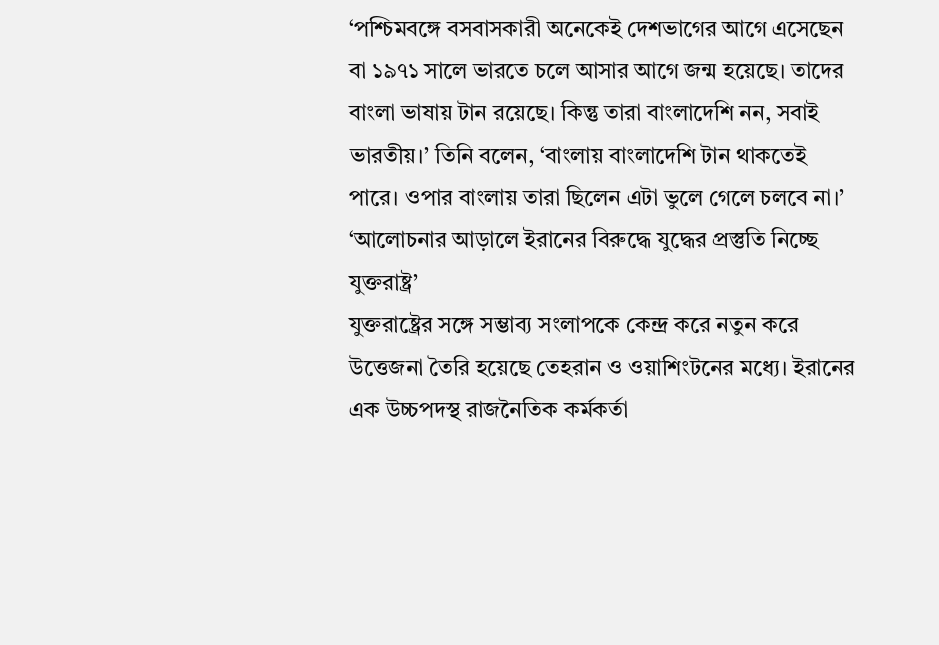‘পশ্চিমবঙ্গে বসবাসকারী অনেকেই দেশভাগের আগে এসেছেন বা ১৯৭১ সালে ভারতে চলে আসার আগে জন্ম হয়েছে। তাদের বাংলা ভাষায় টান রয়েছে। কিন্তু তারা বাংলাদেশি নন, সবাই ভারতীয়।’ তিনি বলেন, ‘বাংলায় বাংলাদেশি টান থাকতেই পারে। ওপার বাংলায় তারা ছিলেন এটা ভুলে গেলে চলবে না।’
‘আলোচনার আড়ালে ইরানের বিরুদ্ধে যুদ্ধের প্রস্তুতি নিচ্ছে যুক্তরাষ্ট্র’
যুক্তরাষ্ট্রের সঙ্গে সম্ভাব্য সংলাপকে কেন্দ্র করে নতুন করে উত্তেজনা তৈরি হয়েছে তেহরান ও ওয়াশিংটনের মধ্যে। ইরানের এক উচ্চপদস্থ রাজনৈতিক কর্মকর্তা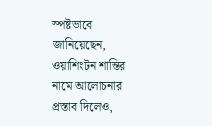স্পষ্টভাবে জানিয়েছেন, ওয়াশিংটন শান্তির নামে আলোচনার প্রস্তাব দিলেও,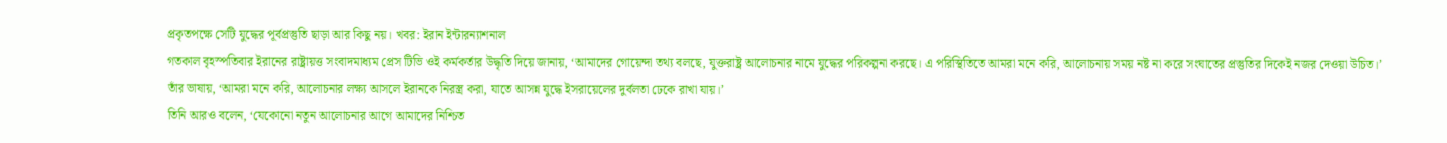প্রকৃতপক্ষে সেটি যুদ্ধের পূর্বপ্রস্তুতি ছাড়া আর কিছু নয়। খবর: ইরান ইন্টারন্যাশনাল
গতকাল বৃহস্পতিবার ইরানের রাষ্ট্রায়ত্ত সংবাদমাধ্যম প্রেস টিভি ওই কর্মকর্তার উদ্ধৃতি দিয়ে জানায়, ‘আমাদের গোয়েন্দা তথ্য বলছে, যুক্তরাষ্ট্র আলোচনার নামে যুদ্ধের পরিকল্পনা করছে। এ পরিস্থিতিতে আমরা মনে করি, আলোচনায় সময় নষ্ট না করে সংঘাতের প্রস্তুতির দিকেই নজর দেওয়া উচিত।’
তাঁর ভাষায়, ‘আমরা মনে করি, আলোচনার লক্ষ্য আসলে ইরানকে নিরস্ত্র করা, যাতে আসন্ন যুদ্ধে ইসরায়েলের দুর্বলতা ঢেকে রাখা যায়।’
তিনি আরও বলেন, ‘যেকোনো নতুন আলোচনার আগে আমাদের নিশ্চিত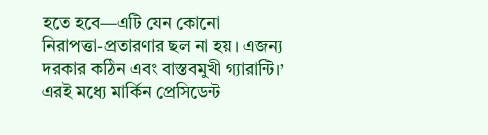হতে হবে—এটি যেন কোনো নিরাপত্তা-প্রতারণার ছল না হয়। এজন্য দরকার কঠিন এবং বাস্তবমুখী গ্যারান্টি।’
এরই মধ্যে মার্কিন প্রেসিডেন্ট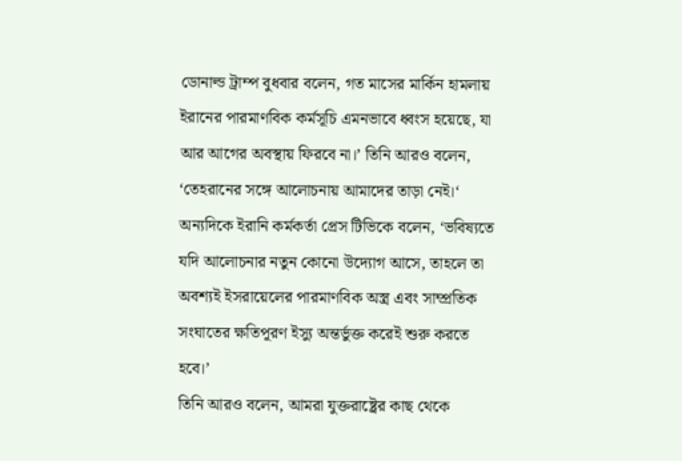ডোনাল্ড ট্রাম্প বুধবার বলেন, গত মাসের মার্কিন হামলায় ইরানের পারমাণবিক কর্মসূচি এমনভাবে ধ্বংস হয়েছে, যা আর আগের অবস্থায় ফিরবে না।’ তিনি আরও বলেন, ‘তেহরানের সঙ্গে আলোচনায় আমাদের তাড়া নেই।‘
অন্যদিকে ইরানি কর্মকর্তা প্রেস টিভিকে বলেন, ‘ভবিষ্যতে যদি আলোচনার নতুন কোনো উদ্যোগ আসে, তাহলে তা অবশ্যই ইসরায়েলের পারমাণবিক অস্ত্র এবং সাম্প্রতিক সংঘাতের ক্ষতিপূরণ ইস্যু অন্তর্ভুক্ত করেই শুরু করতে হবে।’
তিনি আরও বলেন, আমরা যুক্তরাষ্ট্রের কাছ থেকে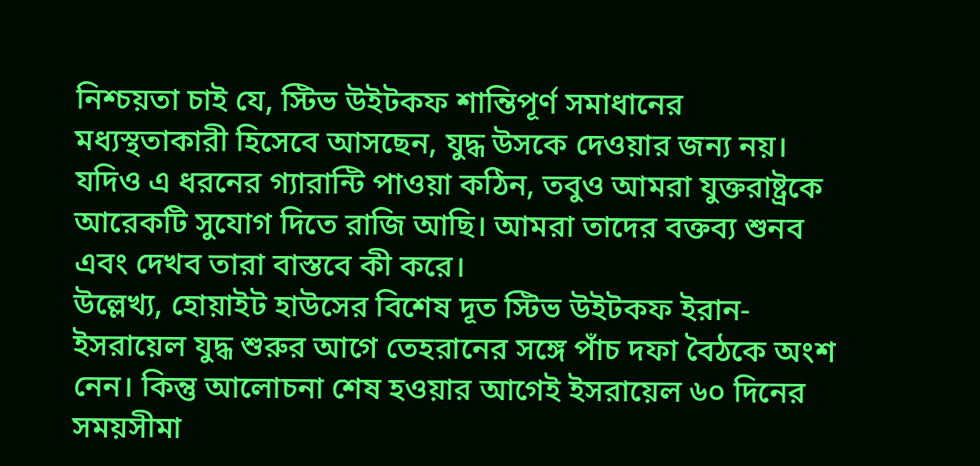নিশ্চয়তা চাই যে, স্টিভ উইটকফ শান্তিপূর্ণ সমাধানের মধ্যস্থতাকারী হিসেবে আসছেন, যুদ্ধ উসকে দেওয়ার জন্য নয়। যদিও এ ধরনের গ্যারান্টি পাওয়া কঠিন, তবুও আমরা যুক্তরাষ্ট্রকে আরেকটি সুযোগ দিতে রাজি আছি। আমরা তাদের বক্তব্য শুনব এবং দেখব তারা বাস্তবে কী করে।
উল্লেখ্য, হোয়াইট হাউসের বিশেষ দূত স্টিভ উইটকফ ইরান-ইসরায়েল যুদ্ধ শুরুর আগে তেহরানের সঙ্গে পাঁচ দফা বৈঠকে অংশ নেন। কিন্তু আলোচনা শেষ হওয়ার আগেই ইসরায়েল ৬০ দিনের সময়সীমা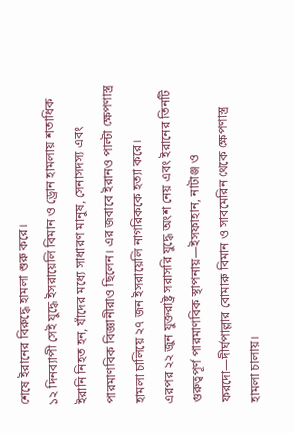শেষে ইরানের বিরুদ্ধে হামলা শুরু করে।
১২ দিনব্যাপী সেই যুদ্ধে ইসরায়েলি বিমান ও ড্রোন হামলায় শতাধিক ইরানি নিহত হন, যাঁদের মধ্যে সাধারণ মানুষ, সেনাসদস্য এবং পারমাণবিক বিজ্ঞানীরাও ছিলেন। এর জবাবে ইরানও পাল্টা ক্ষেপণাস্ত্র হামলা চালিয়ে ২৭ জন ইসরায়েলি নাগরিককে হত্যা করে।
এরপর ২২ জুন যুক্তরাষ্ট্র সরাসরি যুদ্ধে অংশ নেয় এবং ইরানের তিনটি গুরুত্বপূর্ণ পারমাণবিক স্থাপনায়—ইসফাহান, নাটাঞ্জ ও ফরদো—দীর্ঘপাল্লার বোমারু বিমান ও সাবমেরিন থেকে ক্ষেপণাস্ত্র হামলা চালায়।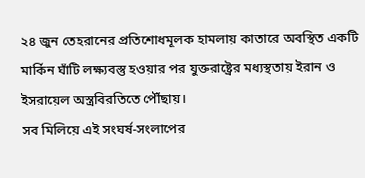২৪ জুন তেহরানের প্রতিশোধমূলক হামলায় কাতারে অবস্থিত একটি মার্কিন ঘাঁটি লক্ষ্যবস্তু হওয়ার পর যুক্তরাষ্ট্রের মধ্যস্থতায় ইরান ও ইসরায়েল অস্ত্রবিরতিতে পৌঁছায়।
সব মিলিয়ে এই সংঘর্ষ-সংলাপের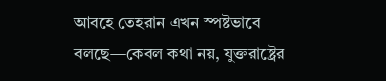আবহে তেহরান এখন স্পষ্টভাবে বলছে—কেবল কথা নয়, যুক্তরাষ্ট্রের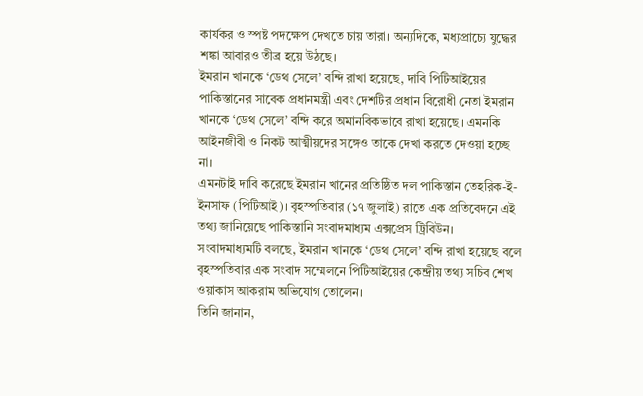কার্যকর ও স্পষ্ট পদক্ষেপ দেখতে চায় তারা। অন্যদিকে, মধ্যপ্রাচ্যে যুদ্ধের শঙ্কা আবারও তীব্র হয়ে উঠছে।
ইমরান খানকে ‘ডেথ সেলে’ বন্দি রাখা হয়েছে, দাবি পিটিআইয়ের
পাকিস্তানের সাবেক প্রধানমন্ত্রী এবং দেশটির প্রধান বিরোধী নেতা ইমরান খানকে ‘ডেথ সেলে’ বন্দি করে অমানবিকভাবে রাখা হয়েছে। এমনকি আইনজীবী ও নিকট আত্মীয়দের সঙ্গেও তাকে দেখা করতে দেওয়া হচ্ছে না।
এমনটাই দাবি করেছে ইমরান খানের প্রতিষ্ঠিত দল পাকিস্তান তেহরিক-ই-ইনসাফ (পিটিআই)। বৃহস্পতিবার (১৭ জুলাই) রাতে এক প্রতিবেদনে এই তথ্য জানিয়েছে পাকিস্তানি সংবাদমাধ্যম এক্সপ্রেস ট্রিবিউন।
সংবাদমাধ্যমটি বলছে, ইমরান খানকে ‘ডেথ সেলে’ বন্দি রাখা হয়েছে বলে বৃহস্পতিবার এক সংবাদ সম্মেলনে পিটিআইয়ের কেন্দ্রীয় তথ্য সচিব শেখ ওয়াকাস আকরাম অভিযোগ তোলেন।
তিনি জানান,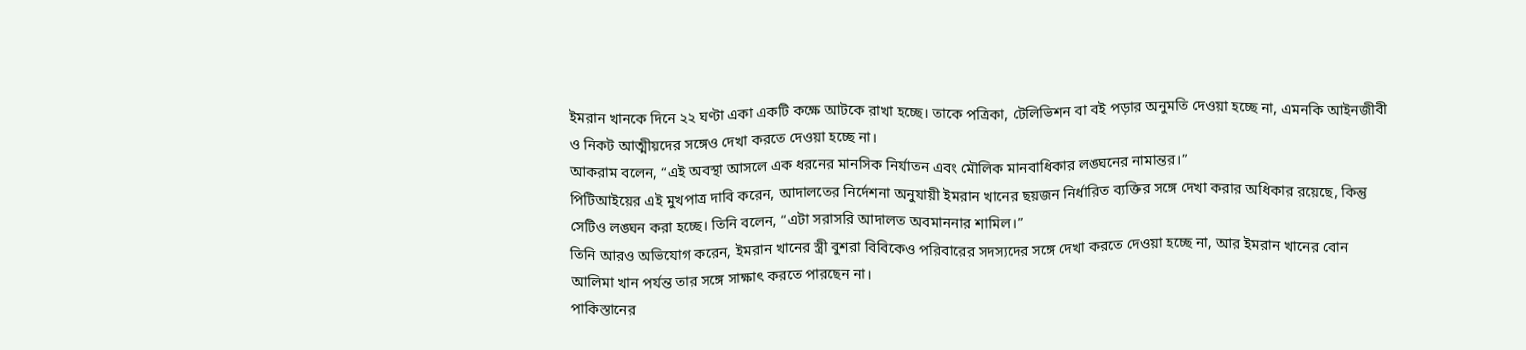ইমরান খানকে দিনে ২২ ঘণ্টা একা একটি কক্ষে আটকে রাখা হচ্ছে। তাকে পত্রিকা, টেলিভিশন বা বই পড়ার অনুমতি দেওয়া হচ্ছে না, এমনকি আইনজীবী ও নিকট আত্মীয়দের সঙ্গেও দেখা করতে দেওয়া হচ্ছে না।
আকরাম বলেন, “এই অবস্থা আসলে এক ধরনের মানসিক নির্যাতন এবং মৌলিক মানবাধিকার লঙ্ঘনের নামান্তর।”
পিটিআইয়ের এই মুখপাত্র দাবি করেন, আদালতের নির্দেশনা অনুযায়ী ইমরান খানের ছয়জন নির্ধারিত ব্যক্তির সঙ্গে দেখা করার অধিকার রয়েছে, কিন্তু সেটিও লঙ্ঘন করা হচ্ছে। তিনি বলেন, “এটা সরাসরি আদালত অবমাননার শামিল।”
তিনি আরও অভিযোগ করেন, ইমরান খানের স্ত্রী বুশরা বিবিকেও পরিবারের সদস্যদের সঙ্গে দেখা করতে দেওয়া হচ্ছে না, আর ইমরান খানের বোন আলিমা খান পর্যন্ত তার সঙ্গে সাক্ষাৎ করতে পারছেন না।
পাকিস্তানের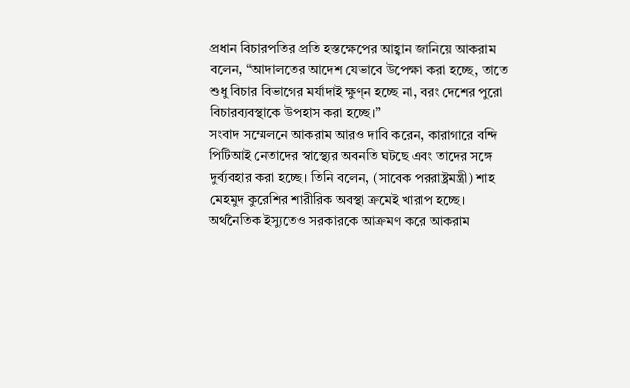প্রধান বিচারপতির প্রতি হস্তক্ষেপের আহ্বান জানিয়ে আকরাম বলেন, “আদালতের আদেশ যেভাবে উপেক্ষা করা হচ্ছে, তাতে শুধু বিচার বিভাগের মর্যাদাই ক্ষুণ্ন হচ্ছে না, বরং দেশের পুরো বিচারব্যবস্থাকে উপহাস করা হচ্ছে।”
সংবাদ সম্মেলনে আকরাম আরও দাবি করেন, কারাগারে বন্দি পিটিআই নেতাদের স্বাস্থ্যের অবনতি ঘটছে এবং তাদের সঙ্গে দুর্ব্যবহার করা হচ্ছে। তিনি বলেন, (সাবেক পররাষ্ট্রমন্ত্রী) শাহ মেহমুদ কুরেশির শারীরিক অবস্থা ক্রমেই খারাপ হচ্ছে।
অর্থনৈতিক ইস্যুতেও সরকারকে আক্রমণ করে আকরাম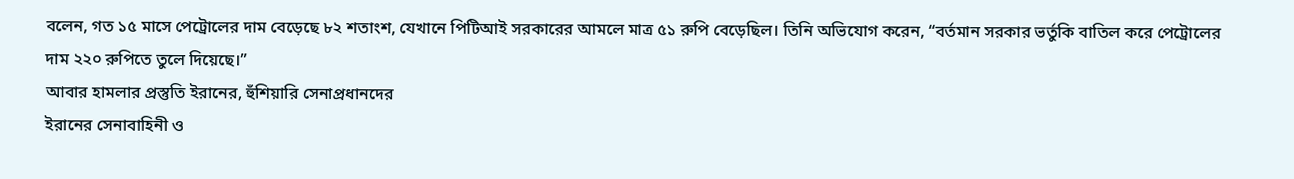বলেন, গত ১৫ মাসে পেট্রোলের দাম বেড়েছে ৮২ শতাংশ, যেখানে পিটিআই সরকারের আমলে মাত্র ৫১ রুপি বেড়েছিল। তিনি অভিযোগ করেন, “বর্তমান সরকার ভর্তুকি বাতিল করে পেট্রোলের দাম ২২০ রুপিতে তুলে দিয়েছে।”
আবার হামলার প্রস্তুতি ইরানের, হুঁশিয়ারি সেনাপ্রধানদের
ইরানের সেনাবাহিনী ও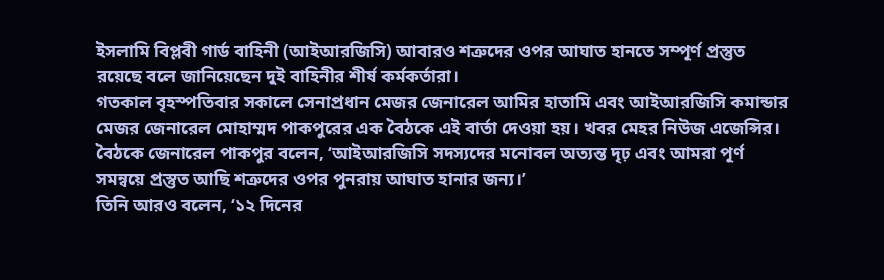ইসলামি বিপ্লবী গার্ড বাহিনী (আইআরজিসি) আবারও শত্রুদের ওপর আঘাত হানতে সম্পূর্ণ প্রস্তুত রয়েছে বলে জানিয়েছেন দুই বাহিনীর শীর্ষ কর্মকর্তারা।
গতকাল বৃহস্পতিবার সকালে সেনাপ্রধান মেজর জেনারেল আমির হাতামি এবং আইআরজিসি কমান্ডার মেজর জেনারেল মোহাম্মদ পাকপুরের এক বৈঠকে এই বার্তা দেওয়া হয়। খবর মেহর নিউজ এজেন্সির।
বৈঠকে জেনারেল পাকপুর বলেন, ‘আইআরজিসি সদস্যদের মনোবল অত্যন্ত দৃঢ় এবং আমরা পূর্ণ সমন্বয়ে প্রস্তুত আছি শত্রুদের ওপর পুনরায় আঘাত হানার জন্য।’
তিনি আরও বলেন, ‘১২ দিনের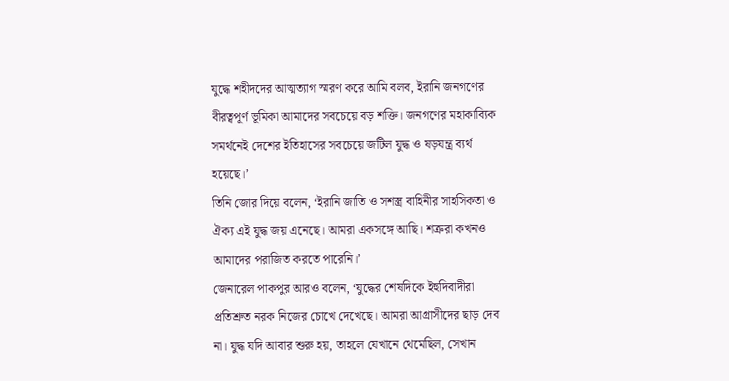যুদ্ধে শহীদদের আত্মত্যাগ স্মরণ করে আমি বলব, ইরানি জনগণের বীরত্বপূর্ণ ভূমিকা আমাদের সবচেয়ে বড় শক্তি। জনগণের মহাকাব্যিক সমর্থনেই দেশের ইতিহাসের সবচেয়ে জটিল যুদ্ধ ও ষড়যন্ত্র ব্যর্থ হয়েছে।’
তিনি জোর দিয়ে বলেন, ‘ইরানি জাতি ও সশস্ত্র বাহিনীর সাহসিকতা ও ঐক্য এই যুদ্ধ জয় এনেছে। আমরা একসঙ্গে আছি। শত্রুরা কখনও আমাদের পরাজিত করতে পারেনি।’
জেনারেল পাকপুর আরও বলেন, ‘যুদ্ধের শেষদিকে ইহুদিবাদীরা প্রতিশ্রুত নরক নিজের চোখে দেখেছে। আমরা আগ্রাসীদের ছাড় দেব না। যুদ্ধ যদি আবার শুরু হয়, তাহলে যেখানে থেমেছিল, সেখান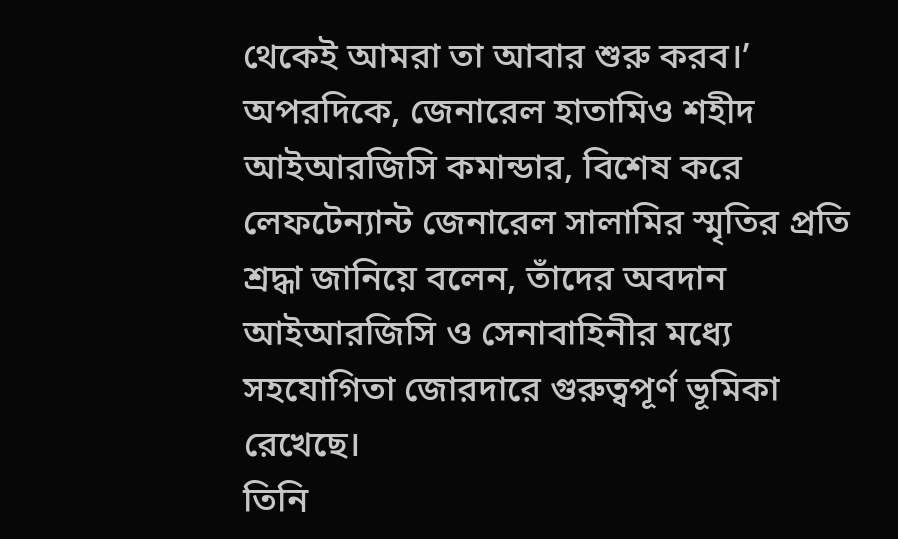থেকেই আমরা তা আবার শুরু করব।’
অপরদিকে, জেনারেল হাতামিও শহীদ আইআরজিসি কমান্ডার, বিশেষ করে লেফটেন্যান্ট জেনারেল সালামির স্মৃতির প্রতি শ্রদ্ধা জানিয়ে বলেন, তাঁদের অবদান আইআরজিসি ও সেনাবাহিনীর মধ্যে সহযোগিতা জোরদারে গুরুত্বপূর্ণ ভূমিকা রেখেছে।
তিনি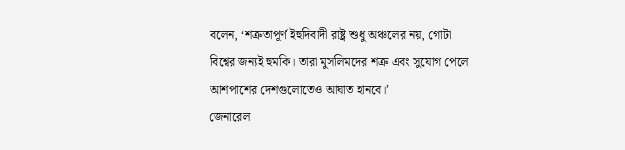বলেন, ‘শত্রুতাপূর্ণ ইহুদিবাদী রাষ্ট্র শুধু অঞ্চলের নয়, গোটা বিশ্বের জন্যই হুমকি। তারা মুসলিমদের শত্রু এবং সুযোগ পেলে আশপাশের দেশগুলোতেও আঘাত হানবে।’
জেনারেল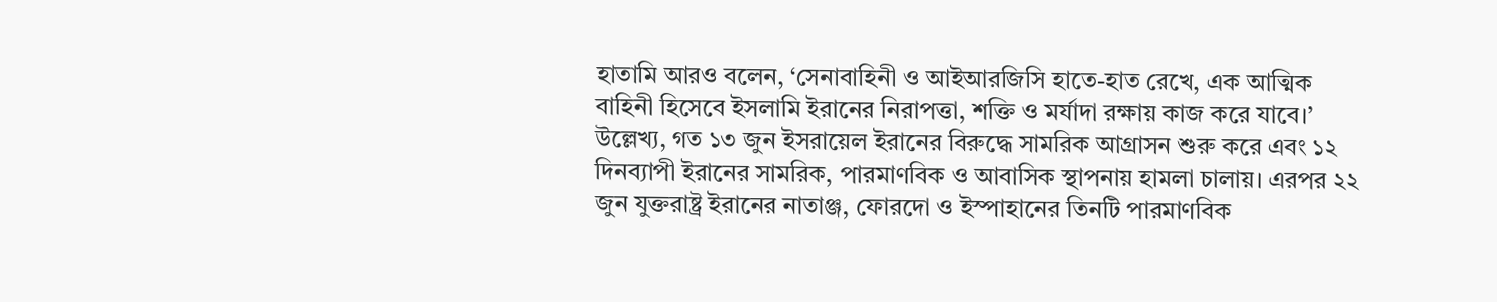হাতামি আরও বলেন, ‘সেনাবাহিনী ও আইআরজিসি হাতে-হাত রেখে, এক আত্মিক বাহিনী হিসেবে ইসলামি ইরানের নিরাপত্তা, শক্তি ও মর্যাদা রক্ষায় কাজ করে যাবে।’
উল্লেখ্য, গত ১৩ জুন ইসরায়েল ইরানের বিরুদ্ধে সামরিক আগ্রাসন শুরু করে এবং ১২ দিনব্যাপী ইরানের সামরিক, পারমাণবিক ও আবাসিক স্থাপনায় হামলা চালায়। এরপর ২২ জুন যুক্তরাষ্ট্র ইরানের নাতাঞ্জ, ফোরদো ও ইস্পাহানের তিনটি পারমাণবিক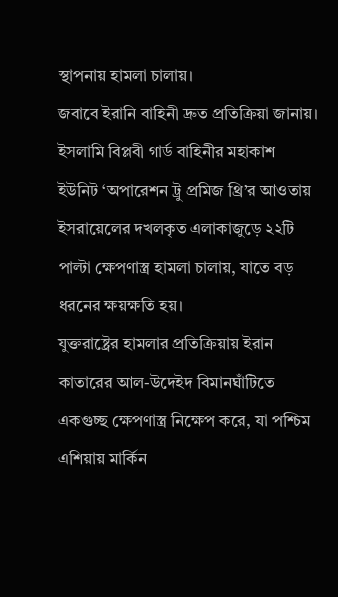স্থাপনায় হামলা চালায়।
জবাবে ইরানি বাহিনী দ্রুত প্রতিক্রিয়া জানায়। ইসলামি বিপ্লবী গার্ড বাহিনীর মহাকাশ ইউনিট ‘অপারেশন ট্রু প্রমিজ থ্রি’র আওতায় ইসরায়েলের দখলকৃত এলাকাজুড়ে ২২টি পাল্টা ক্ষেপণাস্ত্র হামলা চালায়, যাতে বড় ধরনের ক্ষয়ক্ষতি হয়।
যুক্তরাষ্ট্রের হামলার প্রতিক্রিয়ায় ইরান কাতারের আল-উদেইদ বিমানঘাঁটিতে একগুচ্ছ ক্ষেপণাস্ত্র নিক্ষেপ করে, যা পশ্চিম এশিয়ায় মার্কিন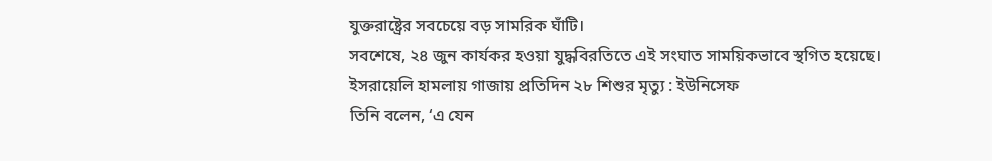যুক্তরাষ্ট্রের সবচেয়ে বড় সামরিক ঘাঁটি।
সবশেষে, ২৪ জুন কার্যকর হওয়া যুদ্ধবিরতিতে এই সংঘাত সাময়িকভাবে স্থগিত হয়েছে।
ইসরায়েলি হামলায় গাজায় প্রতিদিন ২৮ শিশুর মৃত্যু : ইউনিসেফ
তিনি বলেন, ‘এ যেন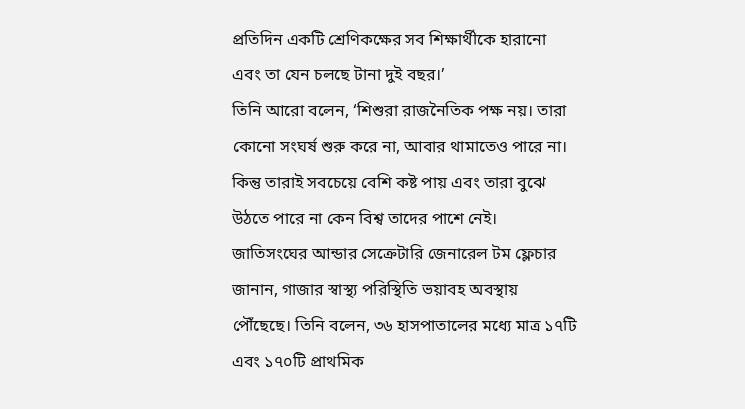প্রতিদিন একটি শ্রেণিকক্ষের সব শিক্ষার্থীকে হারানো এবং তা যেন চলছে টানা দুই বছর।’
তিনি আরো বলেন, ‘শিশুরা রাজনৈতিক পক্ষ নয়। তারা কোনো সংঘর্ষ শুরু করে না, আবার থামাতেও পারে না। কিন্তু তারাই সবচেয়ে বেশি কষ্ট পায় এবং তারা বুঝে উঠতে পারে না কেন বিশ্ব তাদের পাশে নেই।
জাতিসংঘের আন্ডার সেক্রেটারি জেনারেল টম ফ্লেচার জানান, গাজার স্বাস্থ্য পরিস্থিতি ভয়াবহ অবস্থায় পৌঁছেছে। তিনি বলেন, ৩৬ হাসপাতালের মধ্যে মাত্র ১৭টি এবং ১৭০টি প্রাথমিক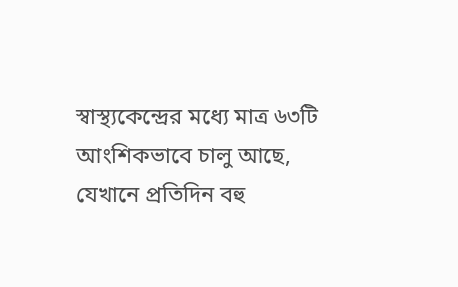স্বাস্থ্যকেন্দ্রের মধ্যে মাত্র ৬৩টি আংশিকভাবে চালু আছে, যেখানে প্রতিদিন বহু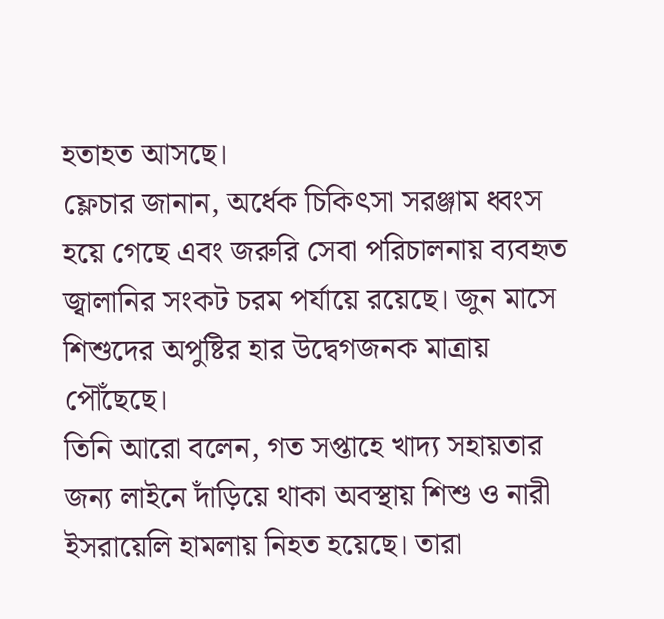হতাহত আসছে।
ফ্লেচার জানান, অর্ধেক চিকিৎসা সরঞ্জাম ধ্বংস হয়ে গেছে এবং জরুরি সেবা পরিচালনায় ব্যবহৃত জ্বালানির সংকট চরম পর্যায়ে রয়েছে। জুন মাসে শিশুদের অপুষ্টির হার উদ্বেগজনক মাত্রায় পৌঁছেছে।
তিনি আরো বলেন, গত সপ্তাহে খাদ্য সহায়তার জন্য লাইনে দাঁড়িয়ে থাকা অবস্থায় শিশু ও নারী ইসরায়েলি হামলায় নিহত হয়েছে। তারা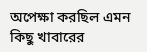অপেক্ষা করছিল এমন কিছু খাবারের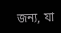জন্য, যা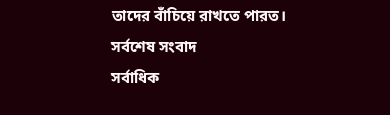তাদের বাঁচিয়ে রাখতে পারত।
সর্বশেষ সংবাদ
সর্বাধিক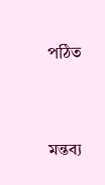পঠিত


মন্তব্য